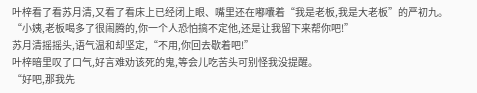叶梓看了看苏月清,又看了看床上已经闭上眼、嘴里还在嘟囔着“我是老板,我是大老板”的严初九。
“小姨,老板喝多了很闹腾的,你一个人恐怕搞不定他,还是让我留下来帮你吧!”
苏月清摇摇头,语气温和却坚定,“不用,你回去歇着吧!”
叶梓暗里叹了口气,好言难劝该死的鬼,等会儿吃苦头可别怪我没提醒。
“好吧,那我先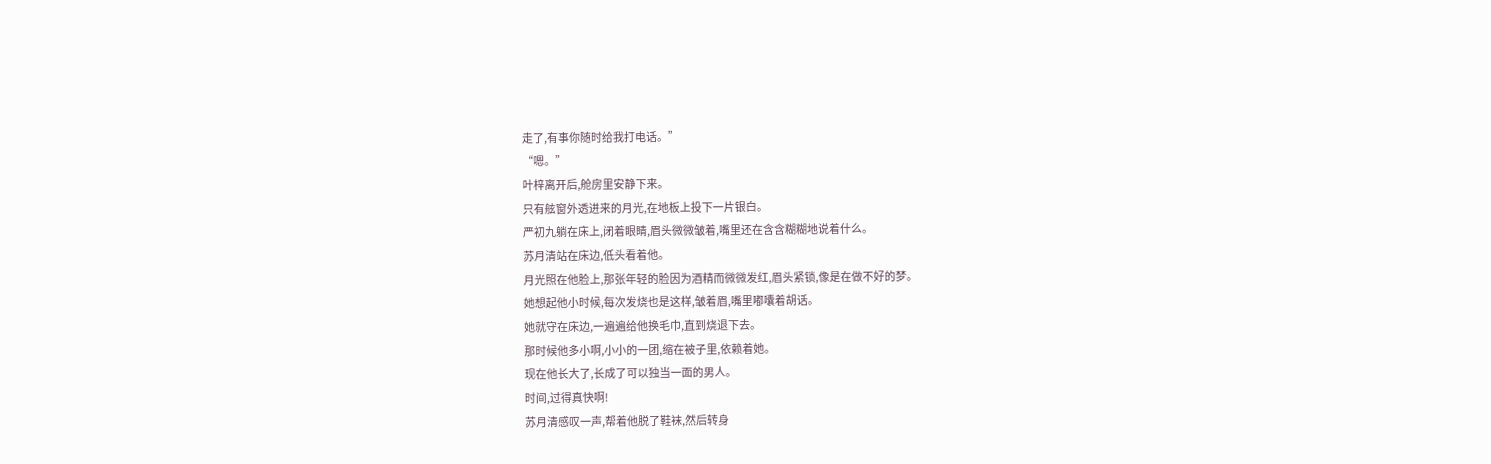走了,有事你随时给我打电话。”
“嗯。”
叶梓离开后,舱房里安静下来。
只有舷窗外透进来的月光,在地板上投下一片银白。
严初九躺在床上,闭着眼睛,眉头微微皱着,嘴里还在含含糊糊地说着什么。
苏月清站在床边,低头看着他。
月光照在他脸上,那张年轻的脸因为酒精而微微发红,眉头紧锁,像是在做不好的梦。
她想起他小时候,每次发烧也是这样,皱着眉,嘴里嘟囔着胡话。
她就守在床边,一遍遍给他换毛巾,直到烧退下去。
那时候他多小啊,小小的一团,缩在被子里,依赖着她。
现在他长大了,长成了可以独当一面的男人。
时间,过得真快啊!
苏月清感叹一声,帮着他脱了鞋袜,然后转身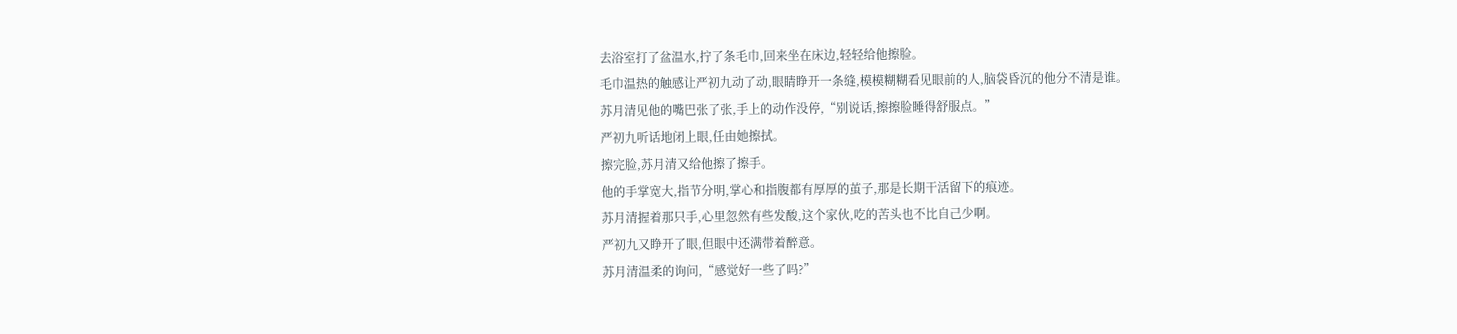去浴室打了盆温水,拧了条毛巾,回来坐在床边,轻轻给他擦脸。
毛巾温热的触感让严初九动了动,眼睛睁开一条缝,模模糊糊看见眼前的人,脑袋昏沉的他分不清是谁。
苏月清见他的嘴巴张了张,手上的动作没停,“别说话,擦擦脸睡得舒服点。”
严初九听话地闭上眼,任由她擦拭。
擦完脸,苏月清又给他擦了擦手。
他的手掌宽大,指节分明,掌心和指腹都有厚厚的茧子,那是长期干活留下的痕迹。
苏月清握着那只手,心里忽然有些发酸,这个家伙,吃的苦头也不比自己少啊。
严初九又睁开了眼,但眼中还满带着醉意。
苏月清温柔的询问,“感觉好一些了吗?”